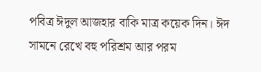পবিত্র ঈদুল আজহার বাকি মাত্র কয়েক দিন। ঈদ সামনে রেখে বহু পরিশ্রম আর পরম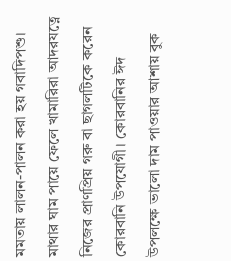মমতায় লালন-পালন করা হয় গবাদিপশু। মাথার ঘাম পায়ে ফেলে খামারিরা আদরযত্নে নিজের প্রাণপ্রিয় গরু বা ছাগলটিকে করেন কোরবানি উপযোগী। কোরবানির ঈদ উপলক্ষে ভালো দাম পাওয়ার আশায় বুক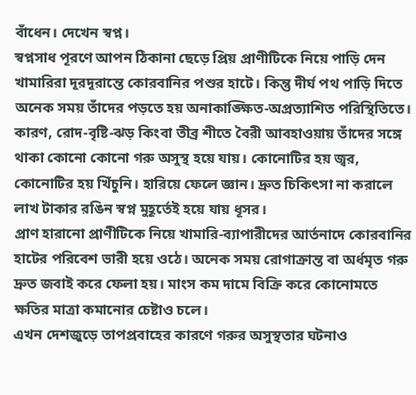বাঁধেন। দেখেন স্বপ্ন।
স্বপ্নসাধ পূরণে আপন ঠিকানা ছেড়ে প্রিয় প্রাণীটিকে নিয়ে পাড়ি দেন খামারিরা দূরদূরান্তে কোরবানির পশুর হাটে। কিন্তু দীর্ঘ পথ পাড়ি দিতে অনেক সময় তাঁদের পড়তে হয় অনাকাঙ্ক্ষিত-অপ্রত্যাশিত পরিস্থিতিতে। কারণ, রোদ-বৃষ্টি-ঝড় কিংবা তীব্র শীতে বৈরী আবহাওয়ায় তাঁদের সঙ্গে থাকা কোনো কোনো গরু অসুস্থ হয়ে যায়। কোনোটির হয় জ্বর, কোনোটির হয় খিঁচুনি। হারিয়ে ফেলে জ্ঞান। দ্রুত চিকিৎসা না করালে লাখ টাকার রঙিন স্বপ্ন মুহূর্তেই হয়ে যায় ধূসর।
প্রাণ হারানো প্রাণীটিকে নিয়ে খামারি-ব্যাপারীদের আর্তনাদে কোরবানির হাটের পরিবেশ ভারী হয়ে ওঠে। অনেক সময় রোগাক্রান্ত বা অর্ধমৃত গরু দ্রুত জবাই করে ফেলা হয়। মাংস কম দামে বিক্রি করে কোনোমতে ক্ষতির মাত্রা কমানোর চেষ্টাও চলে।
এখন দেশজুড়ে তাপপ্রবাহের কারণে গরুর অসুস্থতার ঘটনাও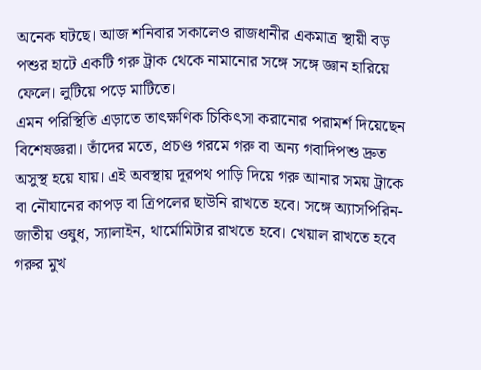অনেক ঘটছে। আজ শনিবার সকালেও রাজধানীর একমাত্র স্থায়ী বড় পশুর হাটে একটি গরু ট্রাক থেকে নামানোর সঙ্গে সঙ্গে জ্ঞান হারিয়ে ফেলে। লুটিয়ে পড়ে মাটিতে।
এমন পরিস্থিতি এড়াতে তাৎক্ষণিক চিকিৎসা করানোর পরামর্শ দিয়েছেন বিশেষজ্ঞরা। তাঁদের মতে, প্রচণ্ড গরমে গরু বা অন্য গবাদিপশু দ্রুত অসুস্থ হয়ে যায়। এই অবস্থায় দূরপথ পাড়ি দিয়ে গরু আনার সময় ট্রাকে বা নৌযানের কাপড় বা ত্রিপলের ছাউনি রাখতে হবে। সঙ্গে অ্যাসপিরিন-জাতীয় ওষুধ, স্যালাইন, থার্মোমিটার রাখতে হবে। খেয়াল রাখতে হবে গরুর মুখ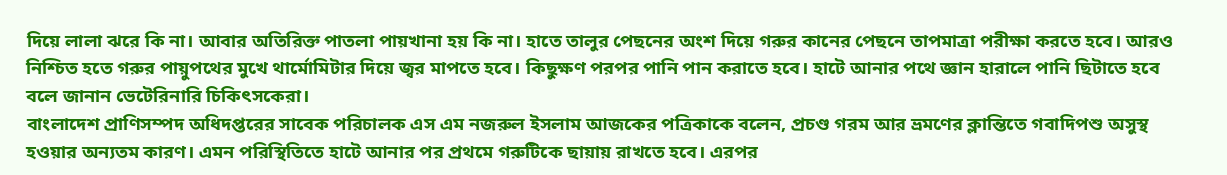দিয়ে লালা ঝরে কি না। আবার অতিরিক্ত পাতলা পায়খানা হয় কি না। হাতে তালুর পেছনের অংশ দিয়ে গরুর কানের পেছনে তাপমাত্রা পরীক্ষা করতে হবে। আরও নিশ্চিত হতে গরুর পায়ুপথের মুখে থার্মোমিটার দিয়ে জ্বর মাপতে হবে। কিছুক্ষণ পরপর পানি পান করাতে হবে। হাটে আনার পথে জ্ঞান হারালে পানি ছিটাতে হবে বলে জানান ভেটেরিনারি চিকিৎসকেরা।
বাংলাদেশ প্রাণিসম্পদ অধিদপ্তরের সাবেক পরিচালক এস এম নজরুল ইসলাম আজকের পত্রিকাকে বলেন, প্রচণ্ড গরম আর ভ্রমণের ক্লান্তিতে গবাদিপশু অসুস্থ হওয়ার অন্যতম কারণ। এমন পরিস্থিতিতে হাটে আনার পর প্রথমে গরুটিকে ছায়ায় রাখতে হবে। এরপর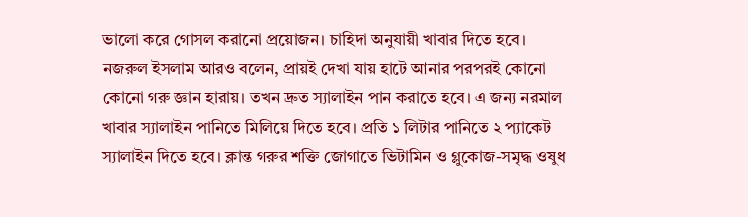ভালো করে গোসল করানো প্রয়োজন। চাহিদা অনুযায়ী খাবার দিতে হবে।
নজরুল ইসলাম আরও বলেন, প্রায়ই দেখা যায় হাটে আনার পরপরই কোনো কোনো গরু জ্ঞান হারায়। তখন দ্রুত স্যালাইন পান করাতে হবে। এ জন্য নরমাল খাবার স্যালাইন পানিতে মিলিয়ে দিতে হবে। প্রতি ১ লিটার পানিতে ২ প্যাকেট স্যালাইন দিতে হবে। ক্লান্ত গরুর শক্তি জোগাতে ভিটামিন ও গ্লুকোজ-সমৃদ্ধ ওষুধ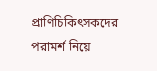প্রাণিচিকিৎসকদের পরামর্শ নিয়ে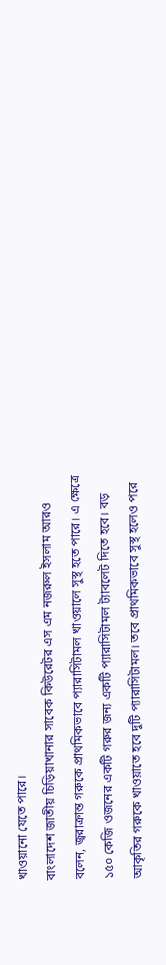খাওয়ানো যেতে পারে।
বাংলাদেশ জাতীয় চিড়িয়াখানার সাবেক কিউরেটর এস এম নজরুল ইসলাম আরও বলেন, জ্বরাক্রান্ত গরুকে প্রাথমিকভাবে প্যারাসিটামল খাওয়ালে সুস্থ হতে পারে। এ ক্ষেত্রে ১৫০ কেজি ওজনের একটি গরুর জন্য একটি প্যারাসিটামল ট্যাবলেট দিতে হবে। বড় আকৃতির গরুকে খাওয়াতে হবে দুটি প্যারাসিটামল। তবে প্রাথমিকভাবে সুস্থ হলেও পরে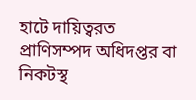হাটে দায়িত্বরত প্রাণিসম্পদ অধিদপ্তর বা নিকটস্থ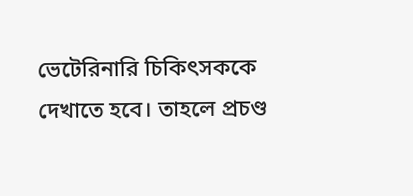ভেটেরিনারি চিকিৎসককে দেখাতে হবে। তাহলে প্রচণ্ড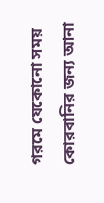গরমে যেকোনো সময় কোরবানির জন্য আনা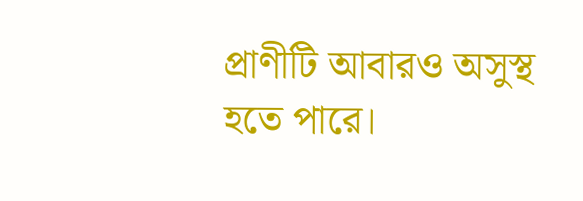প্রাণীটি আবারও অসুস্থ হতে পারে।